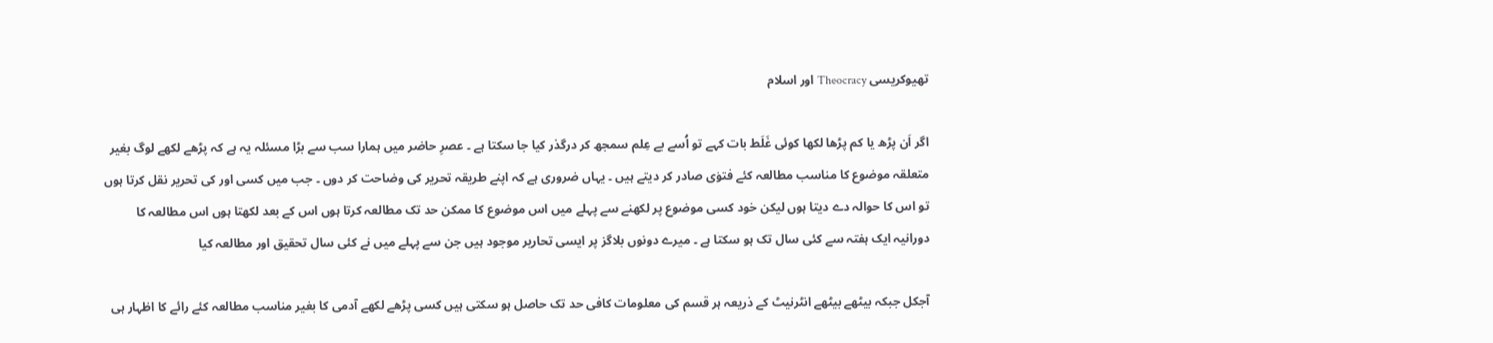تھیوکریسی Theocracy اور اسلام

اگر اَن پڑھ یا کم پڑھا لکھا کوئی غَلَط بات کہے تو اُسے بے عِلم سمجھ کر درگذر کیا جا سکتا ہے ۔ عصرِ حاضر میں ہمارا سب سے بڑا مسئلہ یہ ہے کہ پڑھے لکھے لوگ بغیر متعلقہ موضوع کا مناسب مطالعہ کئے فتوٰی صادر کر دیتے ہیں ۔ یہاں ضروری ہے کہ اپنے طریقہ تحریر کی وضاحت کر دوں ۔ جب میں کسی اور کی تحریر نقل کرتا ہوں تو اس کا حوالہ دے دیتا ہوں لیکن خود کسی موضوع پر لکھنے سے پہلے میں اس موضوع کا ممکن حد تک مطالعہ کرتا ہوں اس کے بعد لکھتا ہوں اس مطالعہ کا دورانیہ ایک ہفتہ سے کئی سال تک ہو سکتا ہے ۔ میرے دونوں بلاگز پر ایسی تحاریر موجود ہیں جن سے پہلے میں نے کئی سال تحقیق اور مطالعہ کیا

آجکل جبکہ بیٹھے بیٹھے انٹرنیٹ کے ذریعہ ہر قسم کی معلومات کافی حد تک حاصل ہو سکتی ہیں کسی پڑھے لکھے آدمی کا بغیر مناسب مطالعہ کئے رائے کا اظہار ہی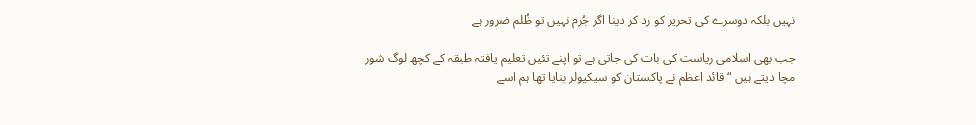نہیں بلکہ دوسرے کی تحریر کو رد کر دینا اگر جُرم نہیں تو ظُلم ضرور ہے

جب بھی اسلامی ریاست کی بات کی جاتی ہے تو اپنے تئیں تعلیم یافتہ طبقہ کے کچھ لوگ شور مچا دیتے ہیں “قائد اعظم نے پاکستان کو سیکیولر بنایا تھا ہم اسے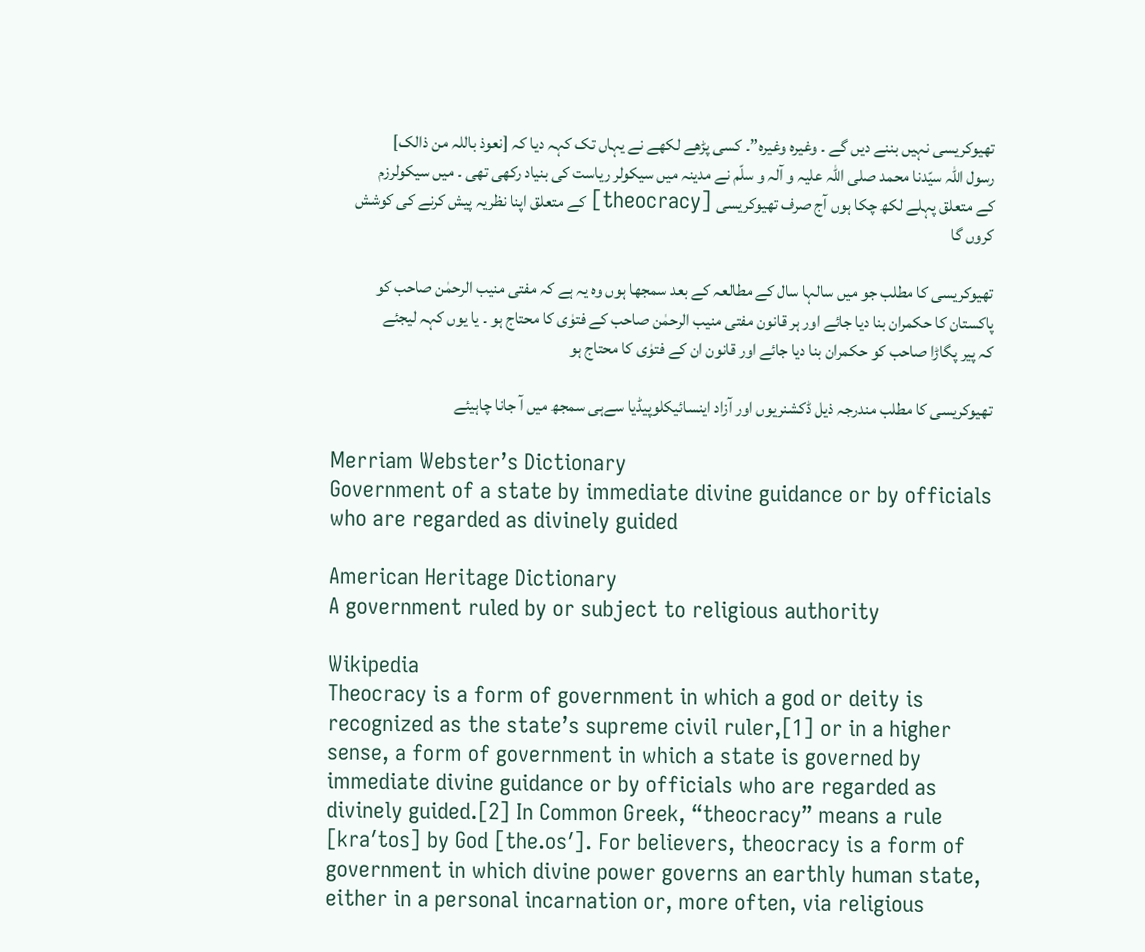تھیوکریسی نہیں بننے دیں گے ۔ وغیرہ وغیرہ”۔ کسی پڑھے لکھے نے یہاں تک کہہ دیا کہ [نعوذ باللہ من ذالک] رسول اللہ سیّدنا محمد صلی اللہ علیہ و آلہ و سلّم نے مدینہ میں سیکولر ریاست کی بنیاد رکھی تھی ۔ میں سیکولرزم کے متعلق پہلے لکھ چکا ہوں آج صرف تھیوکریسی [theocracy] کے متعلق اپنا نظریہ پیش کرنے کی کوشش کروں گا

تھیوکریسی کا مطلب جو میں سالہا سال کے مطالعہ کے بعد سمجھا ہوں وہ یہ ہے کہ مفتی منیب الرحمٰن صاحب کو پاکستان کا حکمران بنا دیا جائے اور ہر قانون مفتی منیب الرحمٰن صاحب کے فتوٰی کا محتاج ہو ۔ یا یوں کہہ لیجئے کہ پیر پگاڑا صاحب کو حکمران بنا دیا جائے اور قانون ان کے فتوٰی کا محتاج ہو

تھیوکریسی کا مطلب مندرجہ ذیل ڈکشنریوں اور آزاد اینسائيکلوپیڈیا سےہی سمجھ میں آ جانا چاہیئے

Merriam Webster’s Dictionary
Government of a state by immediate divine guidance or by officials who are regarded as divinely guided

American Heritage Dictionary
A government ruled by or subject to religious authority

Wikipedia
Theocracy is a form of government in which a god or deity is recognized as the state’s supreme civil ruler,[1] or in a higher sense, a form of government in which a state is governed by immediate divine guidance or by officials who are regarded as divinely guided.[2] In Common Greek, “theocracy” means a rule [kra′tos] by God [the.os′]. For believers, theocracy is a form of government in which divine power governs an earthly human state, either in a personal incarnation or, more often, via religious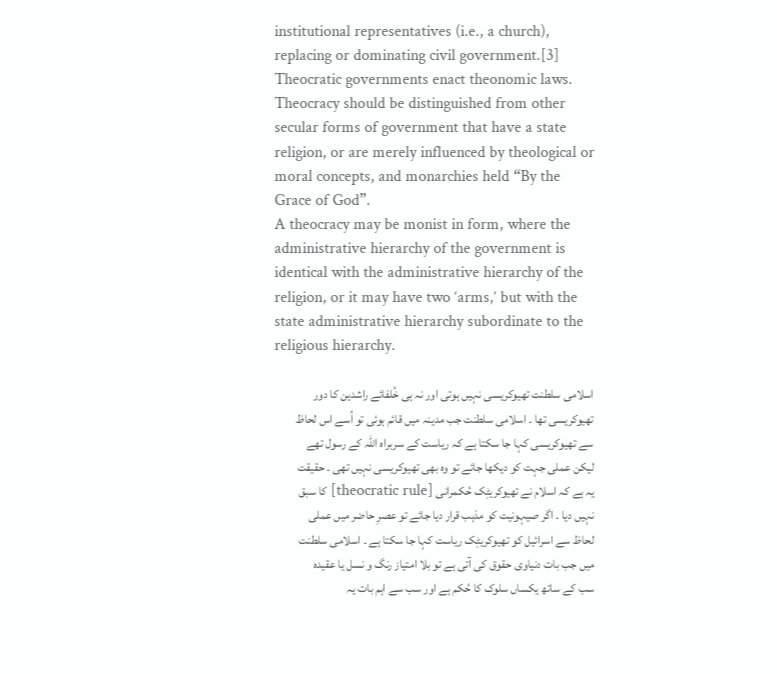institutional representatives (i.e., a church), replacing or dominating civil government.[3] Theocratic governments enact theonomic laws.
Theocracy should be distinguished from other secular forms of government that have a state religion, or are merely influenced by theological or moral concepts, and monarchies held “By the Grace of God”.
A theocracy may be monist in form, where the administrative hierarchy of the government is identical with the administrative hierarchy of the religion, or it may have two ‘arms,’ but with the state administrative hierarchy subordinate to the religious hierarchy.

اسلامی سلطنت تھیوکریسی نہیں ہوتی اور نہ ہی خُلفائے راشدین کا دور تھیوکریسی تھا ۔ اسلامی سلطنت جب مدینہ میں قائم ہوئی تو اُسے اس لحاظ سے تھیوکریسی کہا جا سکتا ہے کہ ریاست کے سربراہ اللہ کے رسول تھے لیکن عملی جہت کو دیکھا جائے تو وہ بھی تھیوکریسی نہیں تھی ۔ حقیقت یہ ہے کہ اسلام نے تھیوکریٹِک حُکمرانی [theocratic rule] کا سبق نہیں دیا ۔ اگر صیہونیت کو مذہب قرار دیا جائے تو عصرِ حاضر میں عملی لحاظ سے اسرائیل کو تھیوکریٹِک ریاست کہا جا سکتا ہے ۔ اسلامی سلطنت میں جب بات دنیاوی حقوق کی آتی ہے تو بلا امتیاز رنگ و نسل یا عقیدہ سب کے ساتھ یکساں سلوک کا حُکم ہے اور سب سے اہم بات یہ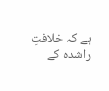ہے کہ خلافتِ راشدہ کے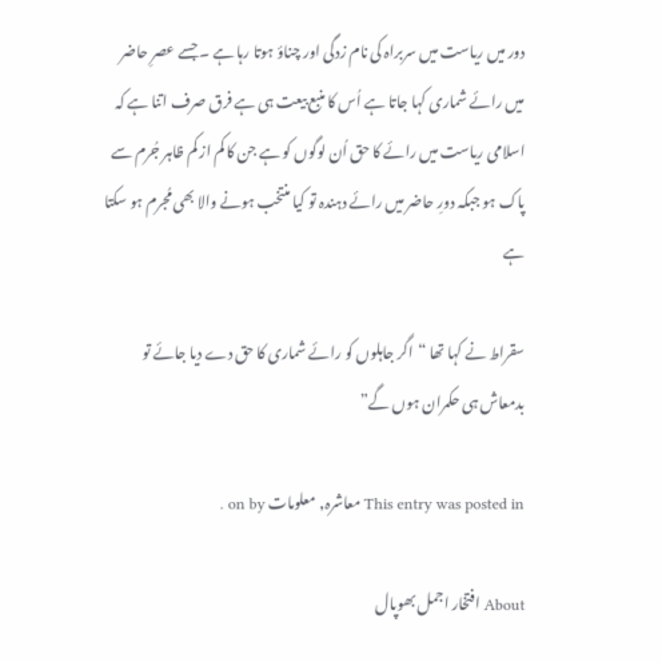دور میں ریاست میں سربراہ کی نام زدگی اور چناؤ ہوتا رہا ہے ۔ جسے عصرِ حاضر میں رائے شماری کہا جاتا ہے اُس کا منبع بیعت ہی ہے فرق صرف اتنا ہے کہ اسلامی ریاست میں رائے کا حق اُن لوگوں کو ہے جن کا کم از کم ظاہر جُرم سے پاک ہو جبکہ دورِ حاضر میں رائے دہندہ تو کیا منتخب ہونے والا بھی مُجرم ہو سکتا ہے

سقراط نے کہا تھا “اگر جاہلوں کو رائے شماری کا حق دے دیا جائے تو بدمعاش ہی حکمران ہوں گے”

This entry was posted in معاشرہ, معلومات on by .

About افتخار اجمل بھوپال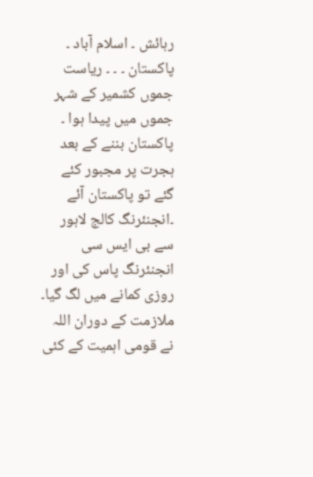رہائش ۔ اسلام آباد ۔ پاکستان ۔ ۔ ۔ ریاست جموں کشمیر کے شہر جموں میں پیدا ہوا ۔ پاکستان بننے کے بعد ہجرت پر مجبور کئے گئے تو پاکستان آئے ۔انجنئرنگ کالج لاہور سے بی ایس سی انجنئرنگ پاس کی اور روزی کمانے میں لگ گیا۔ ملازمت کے دوران اللہ نے قومی اہمیت کے کئی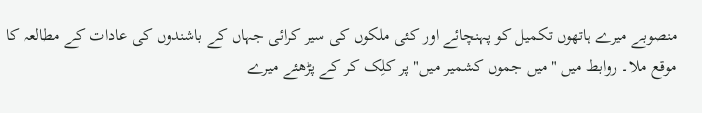منصوبے میرے ہاتھوں تکمیل کو پہنچائے اور کئی ملکوں کی سیر کرائی جہاں کے باشندوں کی عادات کے مطالعہ کا موقع ملا۔ روابط میں "میں جموں کشمیر میں" پر کلِک کر کے پڑھئے میرے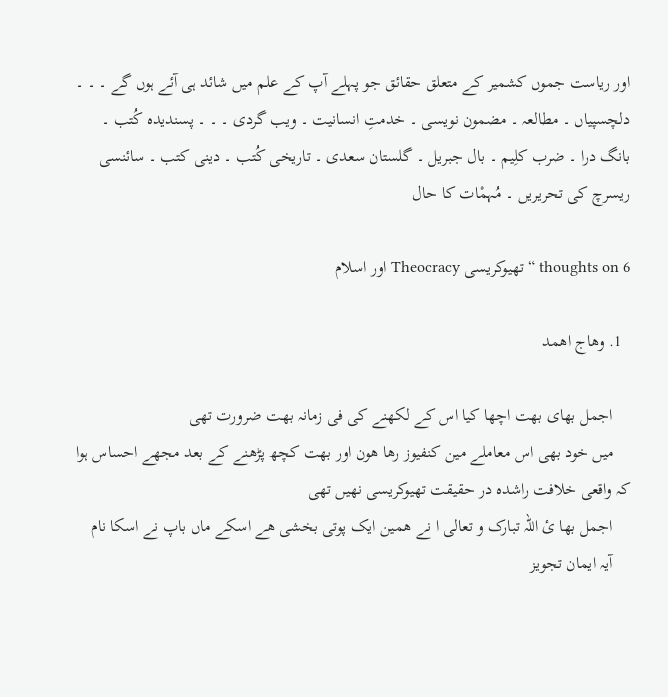اور ریاست جموں کشمیر کے متعلق حقائق جو پہلے آپ کے علم میں شائد ہی آئے ہوں گے ۔ ۔ ۔ دلچسپیاں ۔ مطالعہ ۔ مضمون نویسی ۔ خدمتِ انسانیت ۔ ویب گردی ۔ ۔ ۔ پسندیدہ کُتب ۔ بانگ درا ۔ ضرب کلِیم ۔ بال جبریل ۔ گلستان سعدی ۔ تاریخی کُتب ۔ دینی کتب ۔ سائنسی ریسرچ کی تحریریں ۔ مُہمْات کا حال

6 thoughts on “تھیوکریسی Theocracy اور اسلام

  1. وھاج اھمد

    اجمل بھای بھت اچھا کیا اس کے لکھنے کی فی زمانہ بھت ضرورت تھی
    میں خود بھی اس معاملے مین کنفیوز رھا ھون اور بھت کچھ پڑھنے کے بعد مجھے احساس ہوا کہ واقعی خلافت راشدہ در حقیقت تھیوکریسی نھیں تھی
    اجمل بھا ئ اللہ تبارک و تعالی ا نے ھمین ایک پوتی بخشی ھے اسکے ماں باپ نے اسکا نام
    آیہ ایمان تجویز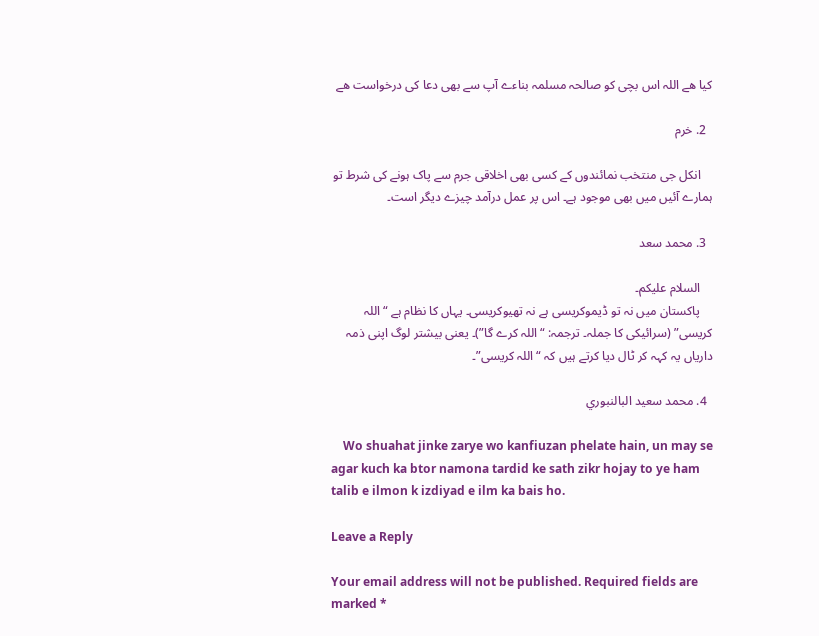کیا ھے اللہ اس بچی کو صالحہ مسلمہ بناءے آپ سے بھی دعا کی درخواست ھے

  2. خرم

    انکل جی منتخب نمائندوں کے کسی بھی اخلاقی جرم سے پاک ہونے کی شرط تو ہمارے آئیں میں بھی موجود ہے۔ اس پر عمل درآمد چیزے دیگر است۔

  3. محمد سعد

    السلام علیکم۔
    پاکستان میں نہ تو ڈیموکریسی ہے نہ تھیوکریسی۔ یہاں کا نظام ہے “اللہ کریسی” (سرائیکی کا جملہ۔ ترجمہ: “اللہ کرے گا”)۔ یعنی بیشتر لوگ اپنی ذمہ داریاں یہ کہہ کر ٹال دیا کرتے ہیں کہ “اللہ کریسی”۔

  4. محمد سعيد البالنبوري

    Wo shuahat jinke zarye wo kanfiuzan phelate hain, un may se agar kuch ka btor namona tardid ke sath zikr hojay to ye ham talib e ilmon k izdiyad e ilm ka bais ho.

Leave a Reply

Your email address will not be published. Required fields are marked *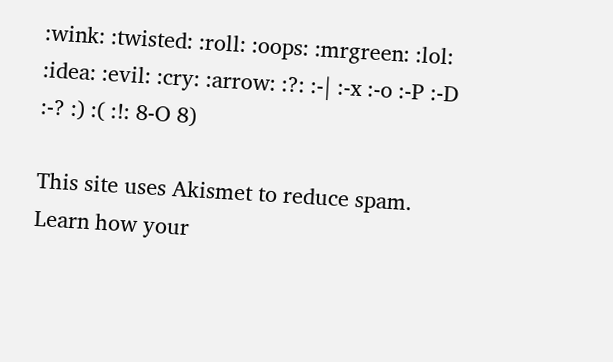:wink: :twisted: :roll: :oops: :mrgreen: :lol: :idea: :evil: :cry: :arrow: :?: :-| :-x :-o :-P :-D :-? :) :( :!: 8-O 8)

This site uses Akismet to reduce spam. Learn how your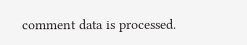comment data is processed.